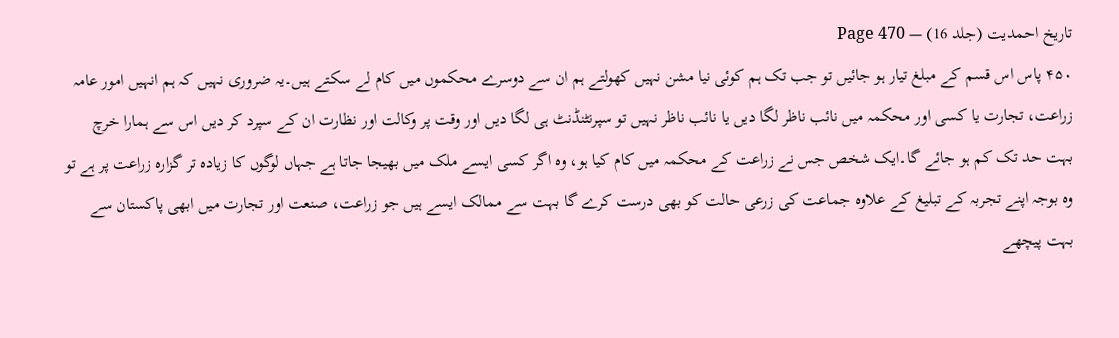تاریخ احمدیت (جلد 16) — Page 470
۴۵۰ پاس اس قسم کے مبلغ تیار ہو جائیں تو جب تک ہم کوئی نیا مشن نہیں کھولتے ہم ان سے دوسرے محکموں میں کام لے سکتے ہیں۔یہ ضروری نہیں کہ ہم انہیں امور عامہ زراعت، تجارت یا کسی اور محکمہ میں نائب ناظر لگا دیں یا نائب ناظر نہیں تو سپرنٹنڈنٹ ہی لگا دیں اور وقت پر وکالت اور نظارت ان کے سپرد کر دیں اس سے ہمارا خرچ بہت حد تک کم ہو جائے گا۔ایک شخص جس نے زراعت کے محکمہ میں کام کیا ہو، وہ اگر کسی ایسے ملک میں بھیجا جاتا ہے جہاں لوگوں کا زیادہ تر گزارہ زراعت پر ہے تو وہ بوجہ اپنے تجربہ کے تبلیغ کے علاوہ جماعت کی زرعی حالت کو بھی درست کرے گا بہت سے ممالک ایسے ہیں جو زراعت، صنعت اور تجارت میں ابھی پاکستان سے بہت پیچھے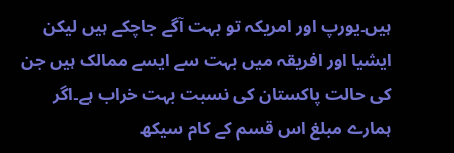ہیں۔یورپ اور امریکہ تو بہت آگے جاچکے ہیں لیکن ایشیا اور افریقہ میں بہت سے ایسے ممالک ہیں جن کی حالت پاکستان کی نسبت بہت خراب ہے۔اگر ہمارے مبلغ اس قسم کے کام سیکھ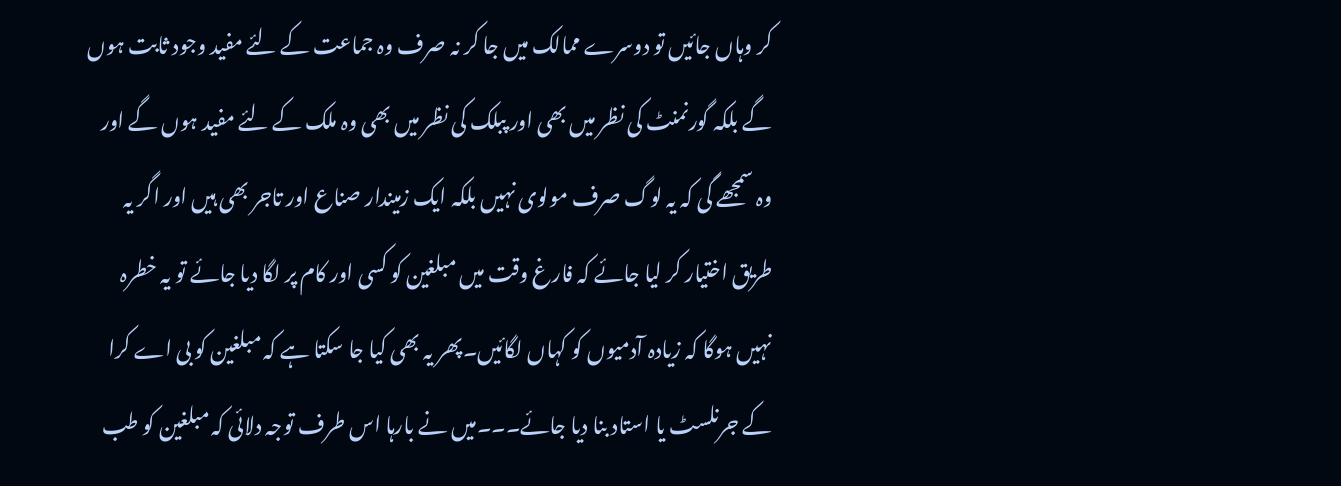کر وہاں جائیں تو دوسرے ممالک میں جا کر نہ صرف وہ جماعت کے لئے مفید وجود ثابت ہوں گے بلکہ گورنمنٹ کی نظر میں بھی اور پبلک کی نظر میں بھی وہ ملک کے لئے مفید ہوں گے اور وہ سمجھے گی کہ یہ لوگ صرف مولوی نہیں بلکہ ایک زمیندار صناع اور تاجر بھی ہیں اور اگر یہ طریق اختیار کر لیا جائے کہ فارغ وقت میں مبلغین کو کسی اور کام پر لگا دیا جائے تو یہ خطرہ نہیں ہوگا کہ زیادہ آدمیوں کو کہاں لگائیں۔پھر یہ بھی کیا جا سکتا ہے کہ مبلغین کو بی اے کرا کے جرنلسٹ یا استاد بنا دیا جائے۔۔۔میں نے بارہا اس طرف توجہ دلائی کہ مبلغین کو طب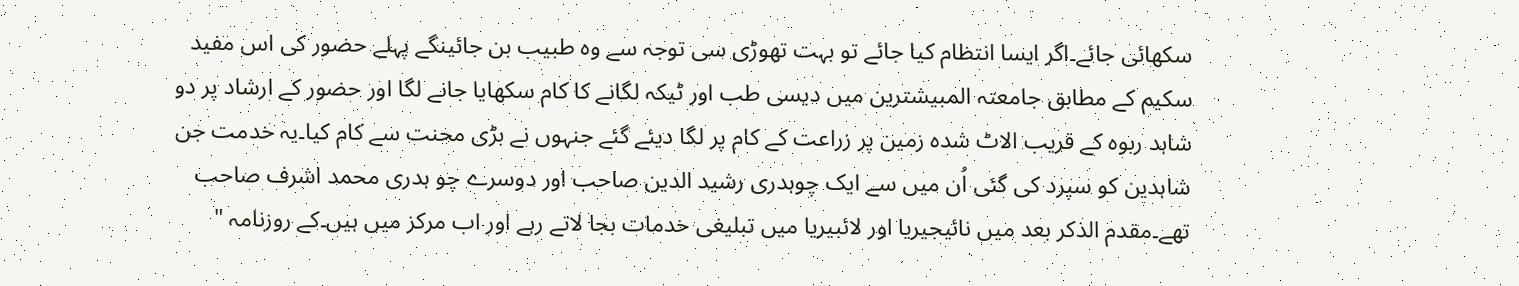سکھائی جائے۔اگر ایسا انتظام کیا جائے تو بہت تھوڑی سی توجہ سے وہ طبیب بن جائینگے پہلے حضور کی اس مفید سکیم کے مطابق جامعتہ المبیشترین میں دیسی طب اور ٹیکہ لگانے کا کام سکھایا جانے لگا اور حضور کے ارشاد پر دو شاہد ربوہ کے قریب الاٹ شدہ زمین پر زراعت کے کام پر لگا دیئے گئے جنہوں نے بڑی محنت سے کام کیا۔یہ خدمت جن شاہدین کو سپرد کی گئی اُن میں سے ایک چوہدری رشید الدین صاحب اور دوسرے چو ہدری محمد اشرف صاحب تھے۔مقدم الذکر بعد میں نائیجیریا اور لائبیریا میں تبلیغی خدمات بجا لاتے رہے اور اب مرکز میں ہیں۔کے روزنامہ "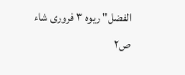الفضل" ریوه ۳ فروری شاء ص۲